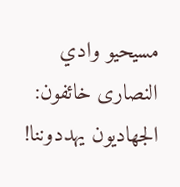مسيحيو وادي النصارى خائفون: الجهاديون يهددوننا!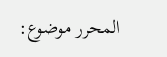المحرر موضوع: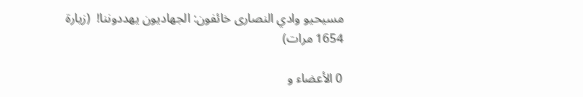مسيحيو وادي النصارى خائفون: الجهاديون يهددوننا!  (زيارة 1654 مرات)

0 الأعضاء و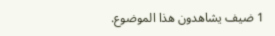1 ضيف يشاهدون هذا الموضوع.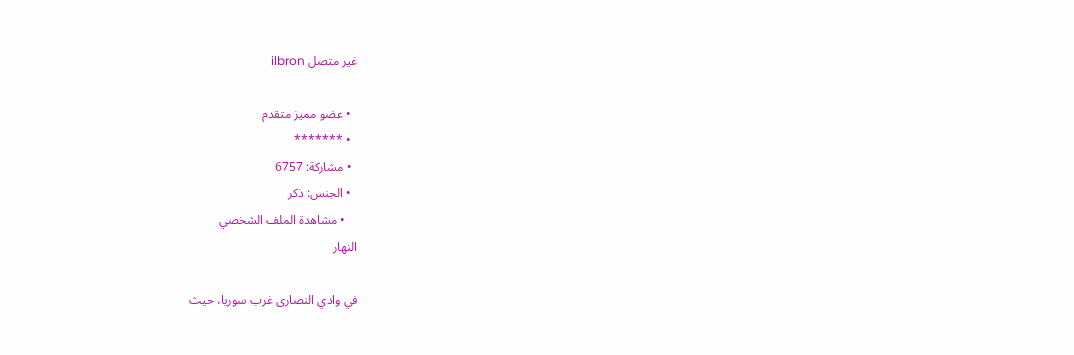غير متصل ilbron

  • عضو مميز متقدم
  • *******
  • مشاركة: 6757
  • الجنس: ذكر
    • مشاهدة الملف الشخصي
النهار

في وادي النصارى غرب سوريا، حيث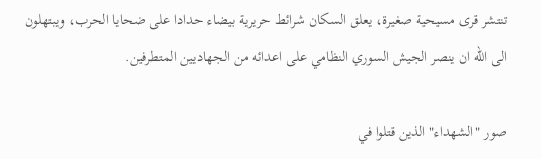تنتشر قرى مسيحية صغيرة، يعلق السكان شرائط حريرية بيضاء حدادا على ضحايا الحرب، ويبتهلون الى الله ان ينصر الجيش السوري النظامي على اعدائه من الجهاديين المتطرفين.

صور "الشهداء" الذين قتلوا في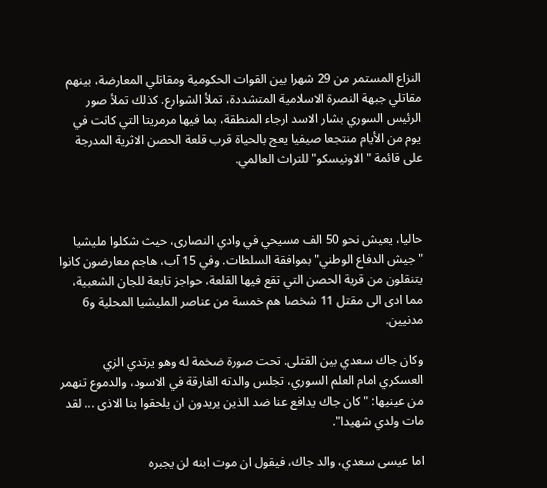النزاع المستمر من 29 شهرا بين القوات الحكومية ومقاتلي المعارضة، بينهم مقاتلي جبهة النصرة الاسلامية المتشددة، تملأ الشوارع. كذلك تملأ صور الرئيس السوري بشار الاسد ارجاء المنطقة، بما فيها مرمريتا التي كانت في يوم من الأيام منتجعا صيفيا يعج بالحياة قرب قلعة الحصن الاثرية المدرجة على قائمة "الاونيسكو" للتراث العالمي.



حاليا، يعيش نحو 50 الف مسيحي في وادي النصارى، حيث شكلوا مليشيا "جيش الدفاع الوطني" بموافقة السلطات. وفي 15 آب، هاجم معارضون كانوا يتنقلون من قرية الحصن التي تقع فيها القلعة، حواجز تابعة للجان الشعبية، مما ادى الى مقتل 11 شخصا هم خمسة من عناصر المليشيا المحلية و6 مدنيين.

وكان جاك سعدي بين القتلى. تحت صورة ضخمة له وهو يرتدي الزي العسكري امام العلم السوري، تجلس والدته الغارقة في الاسود، والدموع تنهمر من عينيها: "كان جاك يدافع عنا ضد الذين يريدون ان يلحقوا بنا الاذى ... لقد مات ولدي شهيدا".

اما عيسى سعدي، والد جاك، فيقول ان موت ابنه لن يجبره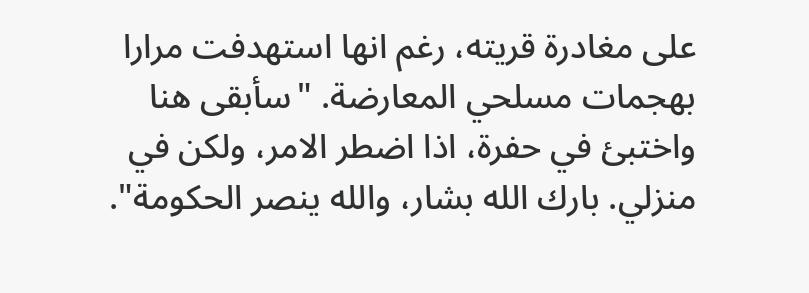على مغادرة قريته، رغم انها استهدفت مرارا بهجمات مسلحي المعارضة. "سأبقى هنا واختبئ في حفرة، اذا اضطر الامر، ولكن في منزلي. بارك الله بشار، والله ينصر الحكومة".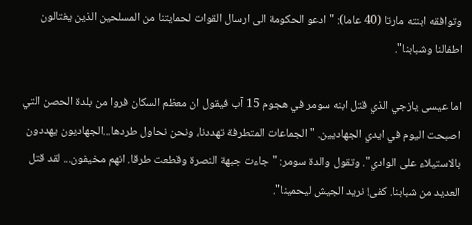وتوافقه ابنته مارتا (40 عاما): "ادعو الحكومة الى ارسال القوات لحمايتنا من المسلحين الذين يغتالون اطفالنا وشبابنا".

اما عيسى يازجي الذي قتل ابنه سومر في هجوم 15 آب فيقول ان معظم السكان فروا من بلدة الحصن التي اصبحت اليوم في ايدي الجهاديين. "الجماعات المتطرفة تهددنا، ونحن نحاول طردها...الجهاديون يهددون بالاستيلاء على الوادي". وتقول والدة سومر: "جاءت جبهة النصرة وقطعت طرقا. انهم مخيفون... لقد قتل العديد من شبابنا. كفى! نريد الجيش ليحمينا".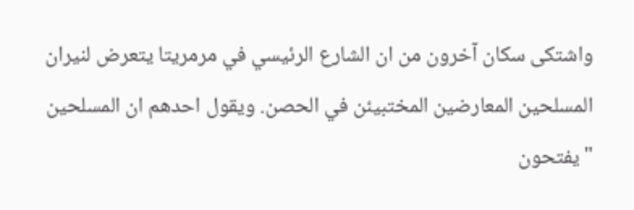واشتكى سكان آخرون من ان الشارع الرئيسي في مرمريتا يتعرض لنيران المسلحين المعارضين المختبيئن في الحصن. ويقول احدهم ان المسلحين "يفتحون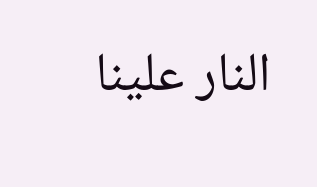النار علينا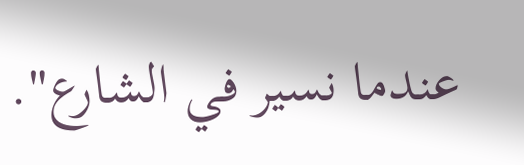عندما نسير في الشارع".